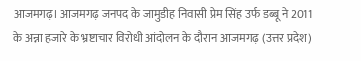आजमगढ़। आजमगढ़ जनपद के जामुडीह निवासी प्रेम सिंह उर्फ डब्बू ने 2011 के अन्ना हजारे के भ्रष्टाचार विरोधी आंदोलन के दौरान आजमगढ़ (उत्तर प्रदेश)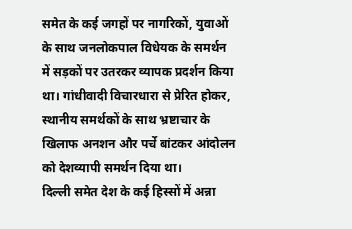समेत के कई जगहों पर नागरिकों, युवाओं के साथ जनलोकपाल विधेयक के समर्थन में सड़कों पर उतरकर व्यापक प्रदर्शन किया था। गांधीवादी विचारधारा से प्रेरित होकर, स्थानीय समर्थकों के साथ भ्रष्टाचार के खिलाफ अनशन और पर्चे बांटकर आंदोलन को देशव्यापी समर्थन दिया था।
दिल्ली समेत देश के कई हिस्सों में अन्ना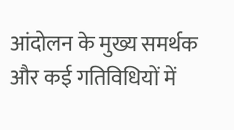आंदोलन के मुख्य समर्थक और कई गतिविधियों में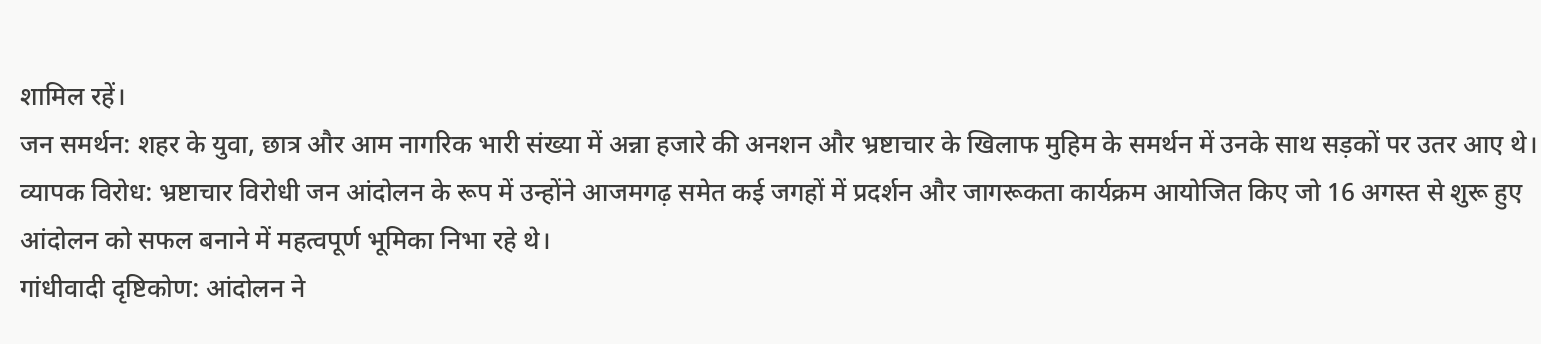शामिल रहें।
जन समर्थन: शहर के युवा, छात्र और आम नागरिक भारी संख्या में अन्ना हजारे की अनशन और भ्रष्टाचार के खिलाफ मुहिम के समर्थन में उनके साथ सड़कों पर उतर आए थे।
व्यापक विरोध: भ्रष्टाचार विरोधी जन आंदोलन के रूप में उन्होंने आजमगढ़ समेत कई जगहों में प्रदर्शन और जागरूकता कार्यक्रम आयोजित किए जो 16 अगस्त से शुरू हुए आंदोलन को सफल बनाने में महत्वपूर्ण भूमिका निभा रहे थे।
गांधीवादी दृष्टिकोण: आंदोलन ने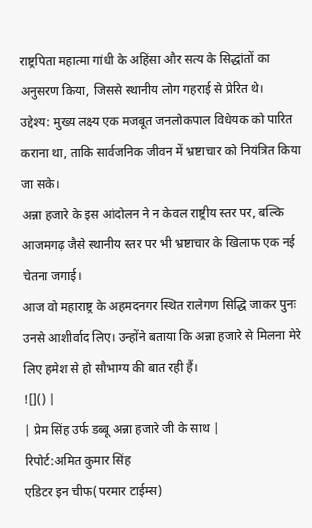राष्ट्रपिता महात्मा गांधी के अहिंसा और सत्य के सिद्धांतों का अनुसरण किया, जिससे स्थानीय लोग गहराई से प्रेरित थे।
उद्देश्य: मुख्य लक्ष्य एक मजबूत जनलोकपाल विधेयक को पारित कराना था, ताकि सार्वजनिक जीवन में भ्रष्टाचार को नियंत्रित किया जा सके।
अन्ना हजारे के इस आंदोलन ने न केवल राष्ट्रीय स्तर पर, बल्कि आजमगढ़ जैसे स्थानीय स्तर पर भी भ्रष्टाचार के खिलाफ एक नई चेतना जगाई।
आज वो महाराष्ट्र के अहमदनगर स्थित रालेगण सिद्धि जाकर पुनः उनसे आशीर्वाद लिए। उन्होंने बताया कि अन्ना हजारे से मिलना मेरे लिए हमेश से हो सौभाग्य की बात रही हैं।
![]() |
| प्रेम सिंह उर्फ डब्बू अन्ना हजारे जी के साथ |
रिपोर्ट:अमित कुमार सिंह
एडिटर इन चीफ(परमार टाईम्स)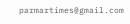parmartimes@gmail.com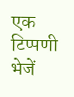एक टिप्पणी भेजें